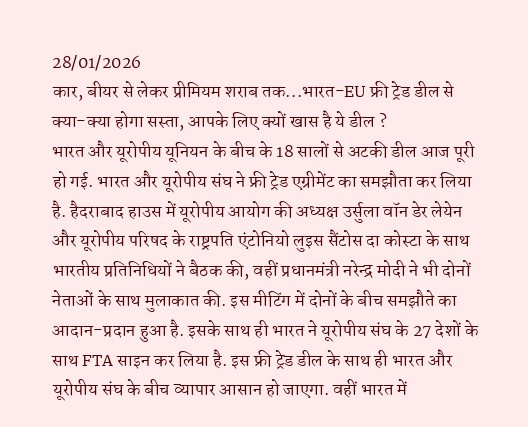28/01/2026
कार, बीयर से लेकर प्रीमियम शराब तक...भारत-EU फ्री ट्रेड डील से क्या-क्या होगा सस्ता, आपके लिए क्यों खास है ये डील ?
भारत और यूरोपीय यूनियन के बीच के 18 सालों से अटकी डील आज पूरी हो गई. भारत और यूरोपीय संघ ने फ्री ट्रेड एग्रीमेंट का समझौता कर लिया है. हैदराबाद हाउस में यूरोपीय आयोग की अध्यक्ष उर्सुला वॉन डेर लेयेन और यूरोपीय परिषद के राष्ट्रपति एंटोनियो लुइस सैंटोस दा कोस्टा के साथ भारतीय प्रतिनिधियों ने बैठक की, वहीं प्रधानमंत्री नरेन्द्र मोदी ने भी दोनों नेताओं के साथ मुलाकात की. इस मीटिंग में दोनों के बीच समझौते का आदान-प्रदान हुआ है. इसके साथ ही भारत ने यूरोपीय संघ के 27 देशों के साथ FTA साइन कर लिया है. इस फ्री ट्रेड डील के साथ ही भारत और यूरोपीय संघ के बीच व्यापार आसान हो जाएगा. वहीं भारत में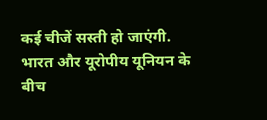कई चीजें सस्ती हो जाएंगी. भारत और यूरोपीय यूनियन के बीच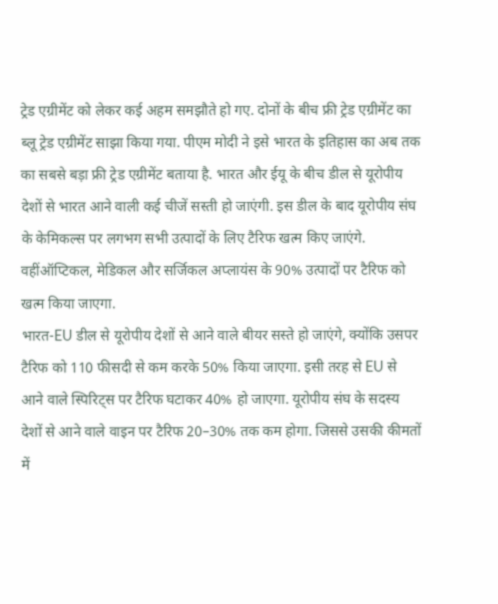ट्रेड एग्रीमेंट को लेकर कई अहम समझौते हो गए. दोनों के बीच फ्री ट्रेड एग्रीमेंट का ब्लू ट्रेड एग्रीमेंट साझा किया गया. पीएम मोदी ने इसे भारत के इतिहास का अब तक का सबसे बड़ा फ्री ट्रेड एग्रीमेंट बताया है. भारत और ईयू के बीच डील से यूरोपीय देशों से भारत आने वाली कई चीजें सस्ती हो जाएंगी. इस डील के बाद यूरोपीय संघ के केमिकल्स पर लगभग सभी उत्पादों के लिए टैरिफ खत्म किए जाएंगे. वहींऑप्टिकल, मेडिकल और सर्जिकल अप्लायंस के 90% उत्पादों पर टैरिफ को खत्म किया जाएगा.
भारत-EU डील से यूरोपीय देशों से आने वाले बीयर सस्ते हो जाएंगे, क्योंकि उसपर टैरिफ को 110 फीसदी से कम करके 50% किया जाएगा. इसी तरह से EU से आने वाले स्पिरिट्स पर टैरिफ घटाकर 40% हो जाएगा. यूरोपीय संघ के सदस्य देशों से आने वाले वाइन पर टैरिफ 20–30% तक कम होगा. जिससे उसकी कीमतों में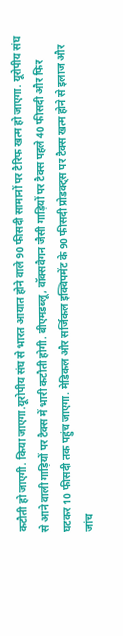कटौती हो जाएगी. किया जाएगा.यूरोपीय संघ से भारत आयात होने वाले 90 फीसदी सामानों पर टैरिफ खत्म हो जाएगा. यूरोपीय संघ से आने वाली गाड़ियों पर टैक्स में भारी कटौती होगी. बीएमडब्लू, वॉक्सवैगन जैसी गाड़ियों पर टैक्स पहले 40 फीसदी और फिर घटकर 10 फीसदी तक पहुंच जाएगा. मेडिकल और सर्जिकल इक्विपमेंट के 90 फीसदी प्रोडक्ट्स पर टैक्स खत्म होने से इलाज और जांच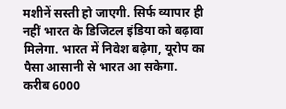मशीनें सस्ती हो जाएगी. सिर्फ व्यापार ही नहीं भारत के डिजिटल इंडिया को बढ़ावा मिलेगा. भारत में निवेश बढ़ेगा, यूरोप का पैसा आसानी से भारत आ सकेगा. करीब 6000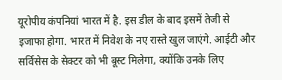यूरोपीय कंपनियां भारत में है. इस डील के बाद इसमें तेजी से इजाफा होगा. भारत में निवेश के नए रास्ते खुल जाएंगे. आईटी और सर्विसेस के सेक्टर को भी बूस्ट मिलेगा, क्योंकि उनके लिए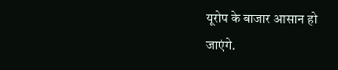यूरोप के बाजार आसान हो जाएंगे.